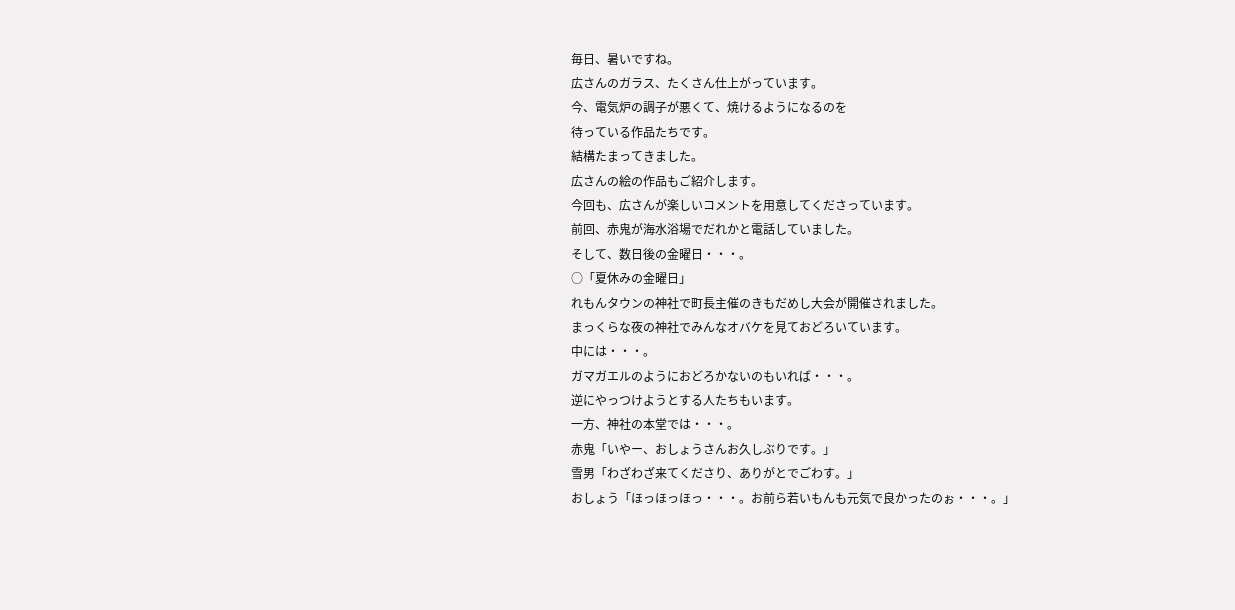毎日、暑いですね。
広さんのガラス、たくさん仕上がっています。
今、電気炉の調子が悪くて、焼けるようになるのを
待っている作品たちです。
結構たまってきました。
広さんの絵の作品もご紹介します。
今回も、広さんが楽しいコメントを用意してくださっています。
前回、赤鬼が海水浴場でだれかと電話していました。
そして、数日後の金曜日・・・。
○「夏休みの金曜日」
れもんタウンの神社で町長主催のきもだめし大会が開催されました。
まっくらな夜の神社でみんなオバケを見ておどろいています。
中には・・・。
ガマガエルのようにおどろかないのもいれば・・・。
逆にやっつけようとする人たちもいます。
一方、神社の本堂では・・・。
赤鬼「いやー、おしょうさんお久しぶりです。」
雪男「わざわざ来てくださり、ありがとでごわす。」
おしょう「ほっほっほっ・・・。お前ら若いもんも元気で良かったのぉ・・・。」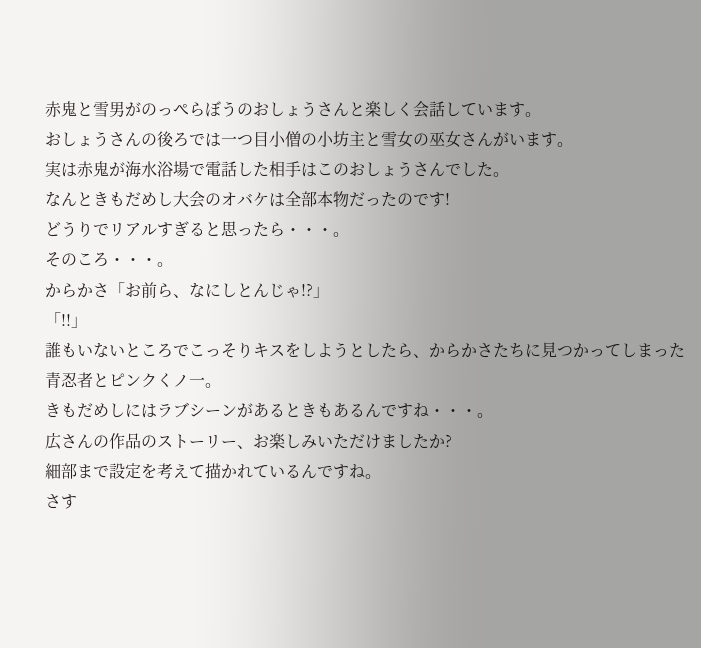赤鬼と雪男がのっぺらぼうのおしょうさんと楽しく会話しています。
おしょうさんの後ろでは一つ目小僧の小坊主と雪女の巫女さんがいます。
実は赤鬼が海水浴場で電話した相手はこのおしょうさんでした。
なんときもだめし大会のオバケは全部本物だったのです!
どうりでリアルすぎると思ったら・・・。
そのころ・・・。
からかさ「お前ら、なにしとんじゃ!?」
「!!」
誰もいないところでこっそりキスをしようとしたら、からかさたちに見つかってしまった
青忍者とピンクくノ一。
きもだめしにはラブシーンがあるときもあるんですね・・・。
広さんの作品のストーリー、お楽しみいただけましたか?
細部まで設定を考えて描かれているんですね。
さす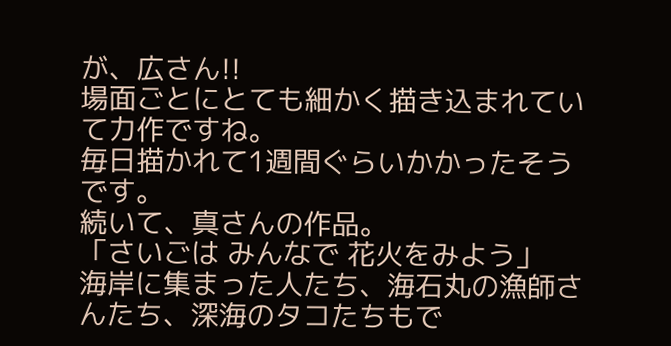が、広さん!!
場面ごとにとても細かく描き込まれていて力作ですね。
毎日描かれて1週間ぐらいかかったそうです。
続いて、真さんの作品。
「さいごは みんなで 花火をみよう」
海岸に集まった人たち、海石丸の漁師さんたち、深海のタコたちもで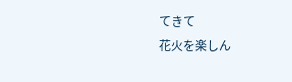てきて
花火を楽しん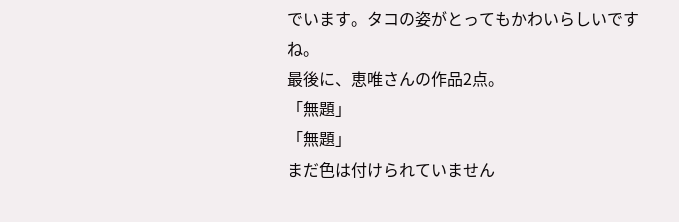でいます。タコの姿がとってもかわいらしいですね。
最後に、恵唯さんの作品2点。
「無題」
「無題」
まだ色は付けられていません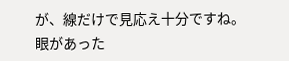が、線だけで見応え十分ですね。
眼があった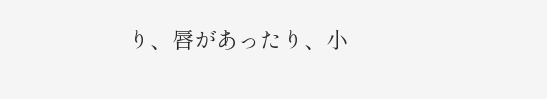り、唇があったり、小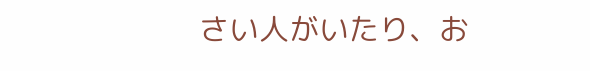さい人がいたり、お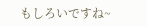もしろいですね~